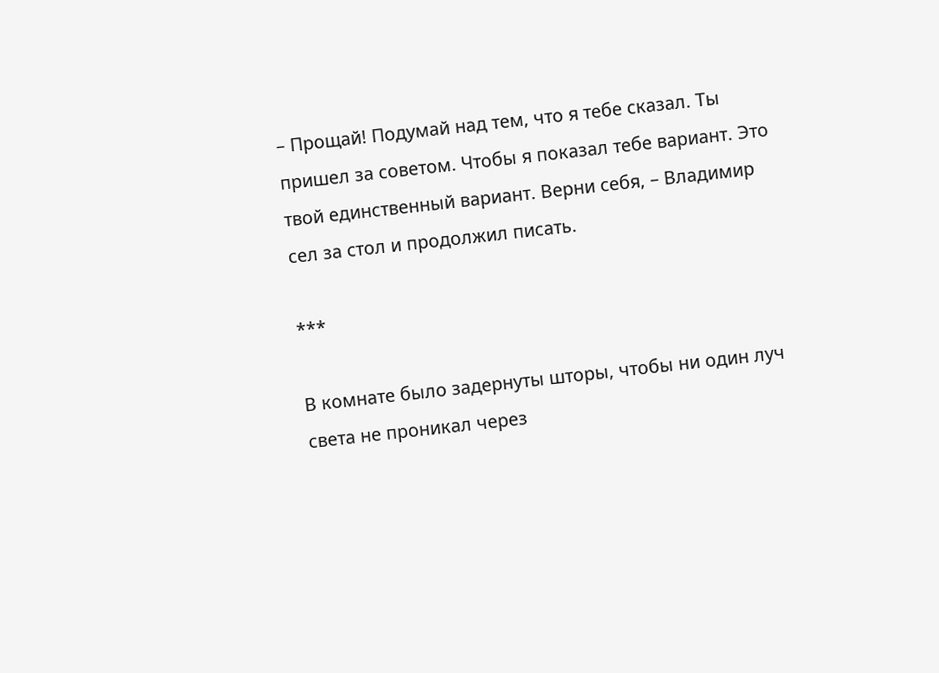– Прощай! Подумай над тем, что я тебе сказал. Ты пришел за советом. Чтобы я показал тебе вариант. Это твой единственный вариант. Верни себя, – Владимир сел за стол и продолжил писать.

***

В комнате было задернуты шторы, чтобы ни один луч света не проникал через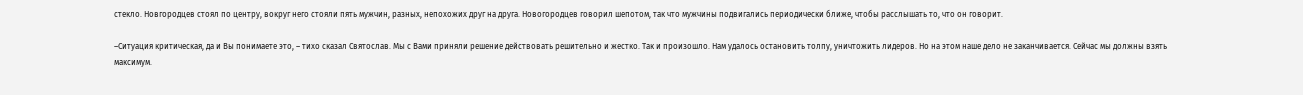стекло. Новгородцев стоял по центру, вокруг него стояли пять мужчин, разных, непохожих друг на друга. Новогородцев говорил шепотом, так что мужчины подвигались периодически ближе, чтобы расслышать то, что он говорит.

–Ситуация критическая, да и Вы понимаете это, – тихо сказал Святослав. Мы с Вами приняли решение действовать решительно и жестко. Так и произошло. Нам удалось остановить толпу, уничтожить лидеров. Но на этом наше дело не заканчивается. Сейчас мы должны взять максимум.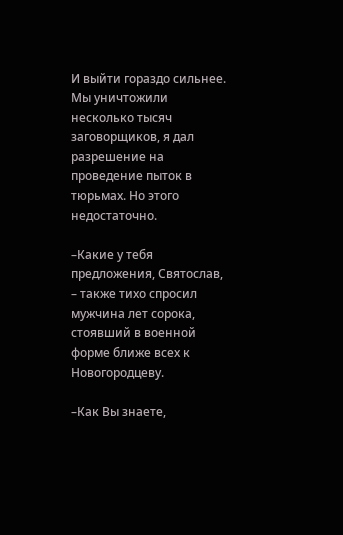И выйти гораздо сильнее. Мы уничтожили несколько тысяч заговорщиков, я дал разрешение на проведение пыток в тюрьмах. Но этого недостаточно.

–Какие у тебя предложения, Святослав, – также тихо спросил мужчина лет сорока, стоявший в военной форме ближе всех к Новогородцеву.

–Как Вы знаете,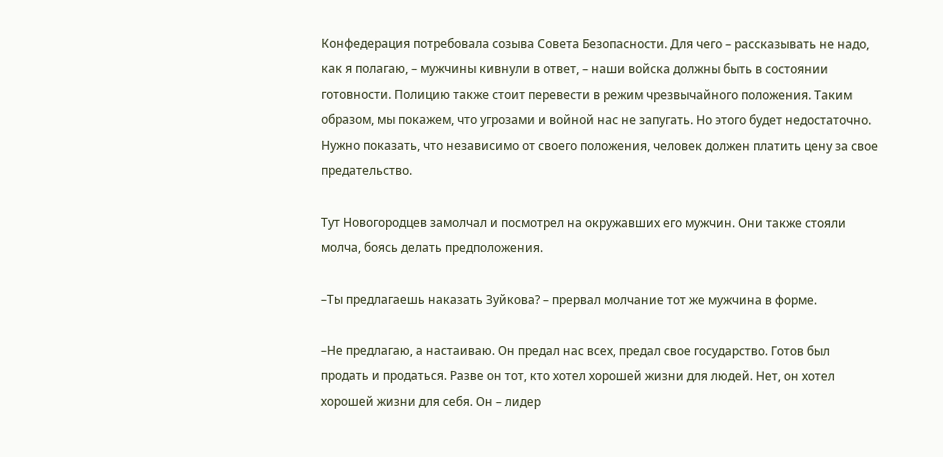Конфедерация потребовала созыва Совета Безопасности. Для чего – рассказывать не надо, как я полагаю, – мужчины кивнули в ответ, – наши войска должны быть в состоянии готовности. Полицию также стоит перевести в режим чрезвычайного положения. Таким образом, мы покажем, что угрозами и войной нас не запугать. Но этого будет недостаточно. Нужно показать, что независимо от своего положения, человек должен платить цену за свое предательство.

Тут Новогородцев замолчал и посмотрел на окружавших его мужчин. Они также стояли молча, боясь делать предположения.

–Ты предлагаешь наказать Зуйкова? – прервал молчание тот же мужчина в форме.

–Не предлагаю, а настаиваю. Он предал нас всех, предал свое государство. Готов был продать и продаться. Разве он тот, кто хотел хорошей жизни для людей. Нет, он хотел хорошей жизни для себя. Он – лидер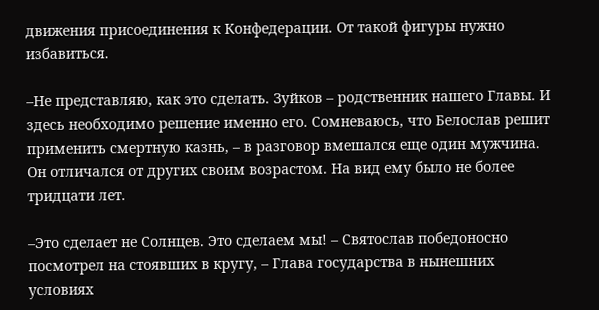движения присоединения к Конфедерации. От такой фигуры нужно избавиться.

–Не представляю, как это сделать. Зуйков – родственник нашего Главы. И здесь необходимо решение именно его. Сомневаюсь, что Белослав решит применить смертную казнь, – в разговор вмешался еще один мужчина. Он отличался от других своим возрастом. На вид ему было не более тридцати лет.

–Это сделает не Солнцев. Это сделаем мы! – Святослав победоносно посмотрел на стоявших в кругу, – Глава государства в нынешних условиях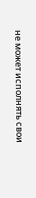не может исполнять свои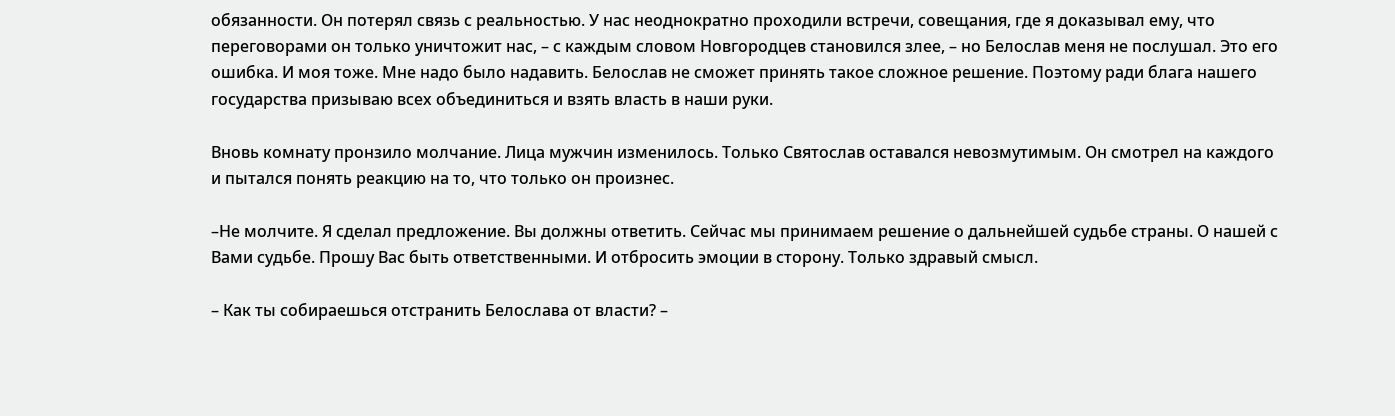обязанности. Он потерял связь с реальностью. У нас неоднократно проходили встречи, совещания, где я доказывал ему, что переговорами он только уничтожит нас, – с каждым словом Новгородцев становился злее, – но Белослав меня не послушал. Это его ошибка. И моя тоже. Мне надо было надавить. Белослав не сможет принять такое сложное решение. Поэтому ради блага нашего государства призываю всех объединиться и взять власть в наши руки.

Вновь комнату пронзило молчание. Лица мужчин изменилось. Только Святослав оставался невозмутимым. Он смотрел на каждого и пытался понять реакцию на то, что только он произнес.

–Не молчите. Я сделал предложение. Вы должны ответить. Сейчас мы принимаем решение о дальнейшей судьбе страны. О нашей с Вами судьбе. Прошу Вас быть ответственными. И отбросить эмоции в сторону. Только здравый смысл.

– Как ты собираешься отстранить Белослава от власти? –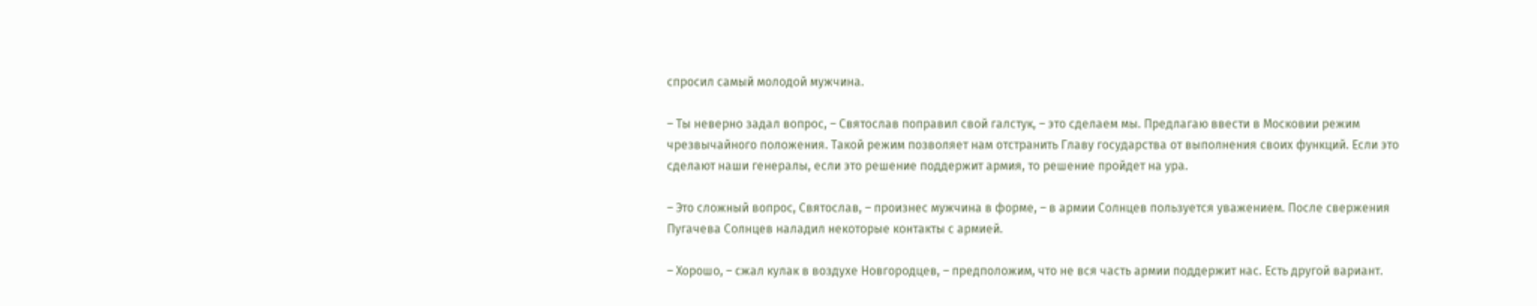спросил самый молодой мужчина.

– Ты неверно задал вопрос, – Святослав поправил свой галстук, – это сделаем мы. Предлагаю ввести в Московии режим чрезвычайного положения. Такой режим позволяет нам отстранить Главу государства от выполнения своих функций. Если это сделают наши генералы, если это решение поддержит армия, то решение пройдет на ура.

– Это сложный вопрос, Святослав, – произнес мужчина в форме, – в армии Солнцев пользуется уважением. После свержения Пугачева Солнцев наладил некоторые контакты с армией.

– Хорошо, – сжал кулак в воздухе Новгородцев, – предположим, что не вся часть армии поддержит нас. Есть другой вариант.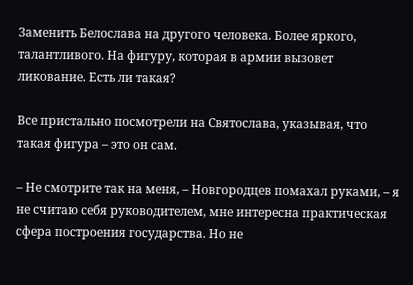Заменить Белослава на другого человека. Более яркого, талантливого. На фигуру, которая в армии вызовет ликование. Есть ли такая?

Все пристально посмотрели на Святослава, указывая, что такая фигура – это он сам.

– Не смотрите так на меня, – Новгородцев помахал руками, – я не считаю себя руководителем, мне интересна практическая сфера построения государства. Но не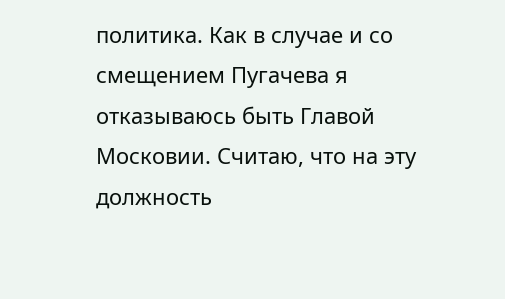политика. Как в случае и со смещением Пугачева я отказываюсь быть Главой Московии. Считаю, что на эту должность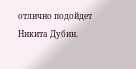отлично подойдет Никита Дубин.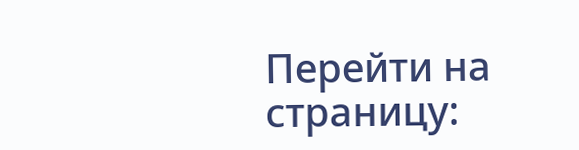Перейти на страницу: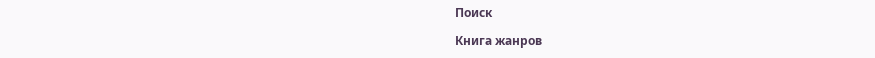Поиск

Книга жанров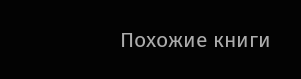Похожие книги